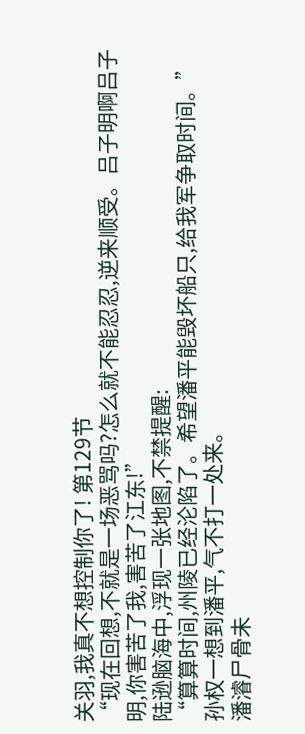关羽,我真不想控制你了! 第129节
“现在回想,不就是一场恶骂吗?怎么就不能忍忍,逆来顺受。吕子明啊吕子明,你害苦了我,害苦了江东!”
陆逊脑海中,浮现一张地图,不禁提醒:
“算算时间,州陵已经沦陷了。希望潘平能毁坏船只,给我军争取时间。”
孙权一想到潘平,气不打一处来。
潘濬尸骨未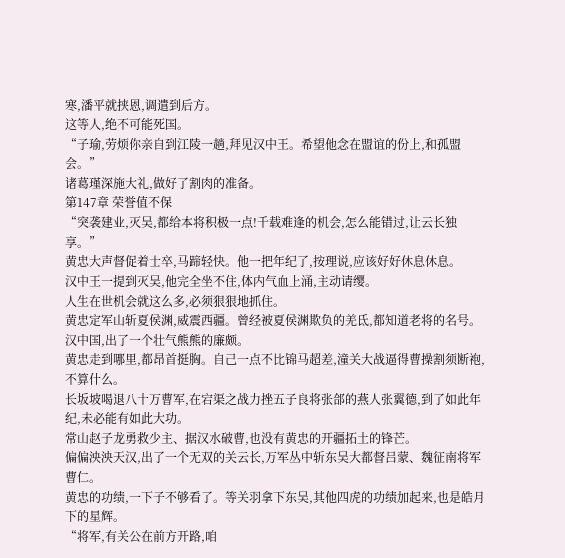寒,潘平就挟恩,调遣到后方。
这等人,绝不可能死国。
“子瑜,劳烦你亲自到江陵一趟,拜见汉中王。希望他念在盟谊的份上,和孤盟会。”
诸葛瑾深施大礼,做好了割肉的准备。
第147章 荣誉值不保
“突袭建业,灭吴,都给本将积极一点!千载难逢的机会,怎么能错过,让云长独享。”
黄忠大声督促着士卒,马蹄轻快。他一把年纪了,按理说,应该好好休息休息。
汉中王一提到灭吴,他完全坐不住,体内气血上涌,主动请缨。
人生在世机会就这么多,必须狠狠地抓住。
黄忠定军山斩夏侯渊,威震西疆。曾经被夏侯渊欺负的羌氐,都知道老将的名号。
汉中国,出了一个壮气熊熊的廉颇。
黄忠走到哪里,都昂首挺胸。自己一点不比锦马超差,潼关大战逼得曹操割须断袍,不算什么。
长坂坡喝退八十万曹军,在宕渠之战力挫五子良将张郃的燕人张翼德,到了如此年纪,未必能有如此大功。
常山赵子龙勇救少主、据汉水破曹,也没有黄忠的开疆拓土的锋芒。
偏偏泱泱天汉,出了一个无双的关云长,万军丛中斩东吴大都督吕蒙、魏征南将军曹仁。
黄忠的功绩,一下子不够看了。等关羽拿下东吴,其他四虎的功绩加起来,也是皓月下的星辉。
“将军,有关公在前方开路,咱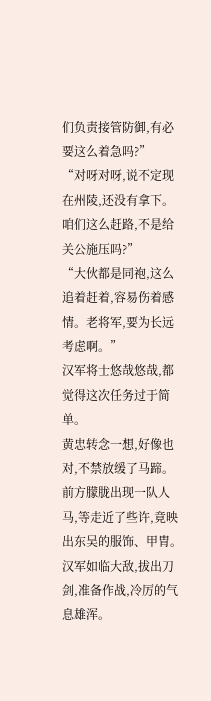们负责接管防御,有必要这么着急吗?”
“对呀对呀,说不定现在州陵,还没有拿下。咱们这么赶路,不是给关公施压吗?”
“大伙都是同袍,这么追着赶着,容易伤着感情。老将军,要为长远考虑啊。”
汉军将士悠哉悠哉,都觉得这次任务过于简单。
黄忠转念一想,好像也对,不禁放缓了马蹄。
前方朦胧出现一队人马,等走近了些许,竟映出东吴的服饰、甲胄。
汉军如临大敌,拔出刀剑,准备作战,冷厉的气息雄浑。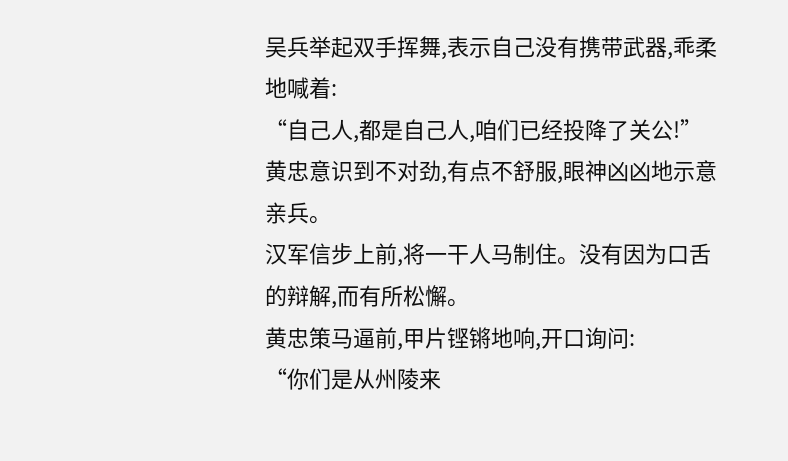吴兵举起双手挥舞,表示自己没有携带武器,乖柔地喊着:
“自己人,都是自己人,咱们已经投降了关公!”
黄忠意识到不对劲,有点不舒服,眼神凶凶地示意亲兵。
汉军信步上前,将一干人马制住。没有因为口舌的辩解,而有所松懈。
黄忠策马逼前,甲片铿锵地响,开口询问:
“你们是从州陵来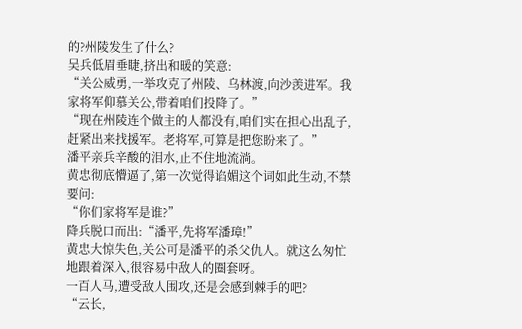的?州陵发生了什么?
吴兵低眉垂睫,挤出和暖的笑意:
“关公威勇,一举攻克了州陵、乌林渡,向沙羡进军。我家将军仰慕关公,带着咱们投降了。”
“现在州陵连个做主的人都没有,咱们实在担心出乱子,赶紧出来找援军。老将军,可算是把您盼来了。”
潘平亲兵辛酸的泪水,止不住地流淌。
黄忠彻底懵逼了,第一次觉得谄媚这个词如此生动,不禁要问:
“你们家将军是谁?”
降兵脱口而出:“潘平,先将军潘璋!”
黄忠大惊失色,关公可是潘平的杀父仇人。就这么匆忙地跟着深入,很容易中敌人的圈套呀。
一百人马,遭受敌人围攻,还是会感到棘手的吧?
“云长,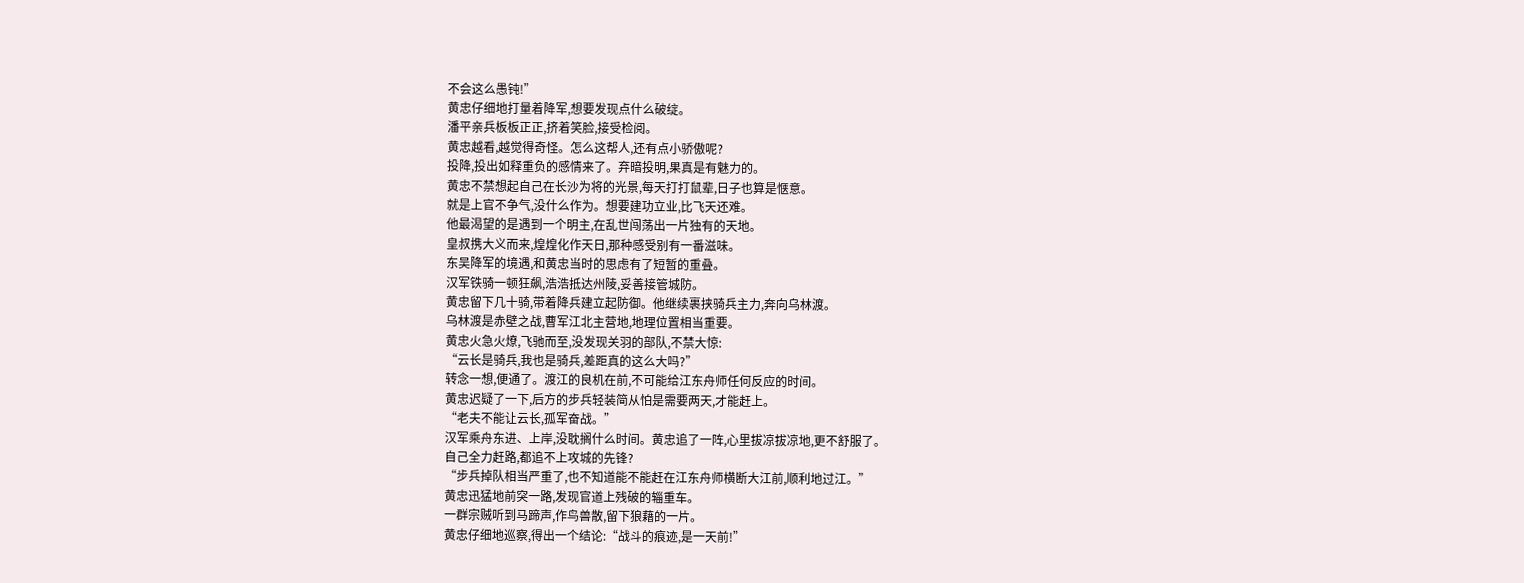不会这么愚钝!”
黄忠仔细地打量着降军,想要发现点什么破绽。
潘平亲兵板板正正,挤着笑脸,接受检阅。
黄忠越看,越觉得奇怪。怎么这帮人,还有点小骄傲呢?
投降,投出如释重负的感情来了。弃暗投明,果真是有魅力的。
黄忠不禁想起自己在长沙为将的光景,每天打打鼠辈,日子也算是惬意。
就是上官不争气,没什么作为。想要建功立业,比飞天还难。
他最渴望的是遇到一个明主,在乱世闯荡出一片独有的天地。
皇叔携大义而来,煌煌化作天日,那种感受别有一番滋味。
东吴降军的境遇,和黄忠当时的思虑有了短暂的重叠。
汉军铁骑一顿狂飙,浩浩抵达州陵,妥善接管城防。
黄忠留下几十骑,带着降兵建立起防御。他继续裹挟骑兵主力,奔向乌林渡。
乌林渡是赤壁之战,曹军江北主营地,地理位置相当重要。
黄忠火急火燎,飞驰而至,没发现关羽的部队,不禁大惊:
“云长是骑兵,我也是骑兵,差距真的这么大吗?”
转念一想,便通了。渡江的良机在前,不可能给江东舟师任何反应的时间。
黄忠迟疑了一下,后方的步兵轻装简从怕是需要两天,才能赶上。
“老夫不能让云长,孤军奋战。”
汉军乘舟东进、上岸,没耽搁什么时间。黄忠追了一阵,心里拔凉拔凉地,更不舒服了。
自己全力赶路,都追不上攻城的先锋?
“步兵掉队相当严重了,也不知道能不能赶在江东舟师横断大江前,顺利地过江。”
黄忠迅猛地前突一路,发现官道上残破的辎重车。
一群宗贼听到马蹄声,作鸟兽散,留下狼藉的一片。
黄忠仔细地巡察,得出一个结论:“战斗的痕迹,是一天前!”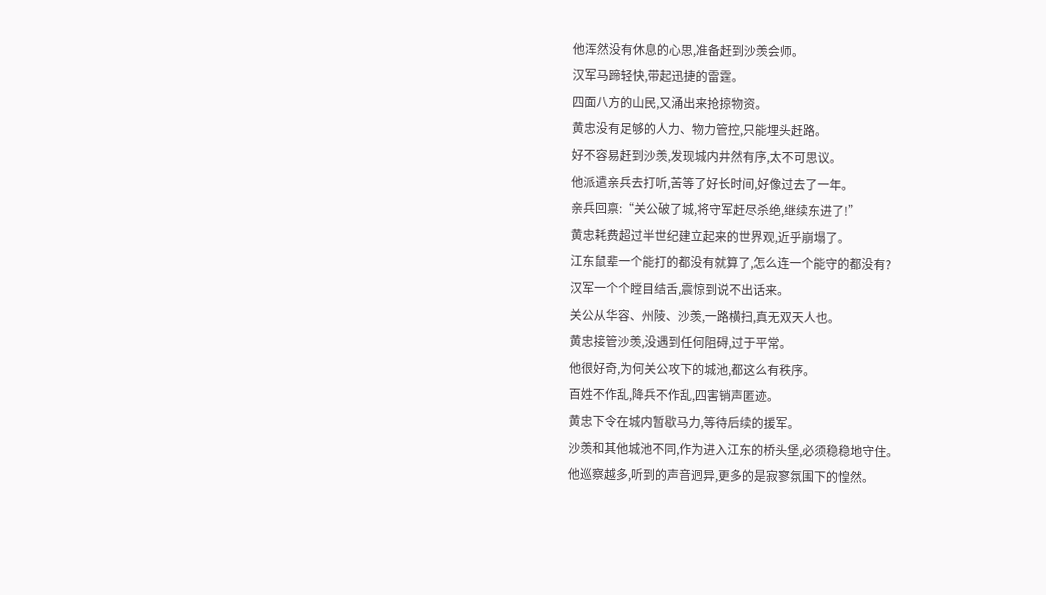他浑然没有休息的心思,准备赶到沙羡会师。
汉军马蹄轻快,带起迅捷的雷霆。
四面八方的山民,又涌出来抢掠物资。
黄忠没有足够的人力、物力管控,只能埋头赶路。
好不容易赶到沙羡,发现城内井然有序,太不可思议。
他派遣亲兵去打听,苦等了好长时间,好像过去了一年。
亲兵回禀:“关公破了城,将守军赶尽杀绝,继续东进了!”
黄忠耗费超过半世纪建立起来的世界观,近乎崩塌了。
江东鼠辈一个能打的都没有就算了,怎么连一个能守的都没有?
汉军一个个瞠目结舌,震惊到说不出话来。
关公从华容、州陵、沙羡,一路横扫,真无双天人也。
黄忠接管沙羡,没遇到任何阻碍,过于平常。
他很好奇,为何关公攻下的城池,都这么有秩序。
百姓不作乱,降兵不作乱,四害销声匿迹。
黄忠下令在城内暂歇马力,等待后续的援军。
沙羡和其他城池不同,作为进入江东的桥头堡,必须稳稳地守住。
他巡察越多,听到的声音迥异,更多的是寂寥氛围下的惶然。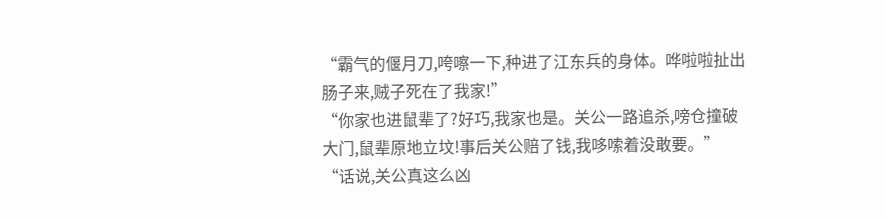“霸气的偃月刀,咵嚓一下,种进了江东兵的身体。哗啦啦扯出肠子来,贼子死在了我家!”
“你家也进鼠辈了?好巧,我家也是。关公一路追杀,嗙仓撞破大门,鼠辈原地立坟!事后关公赔了钱,我哆嗦着没敢要。”
“话说,关公真这么凶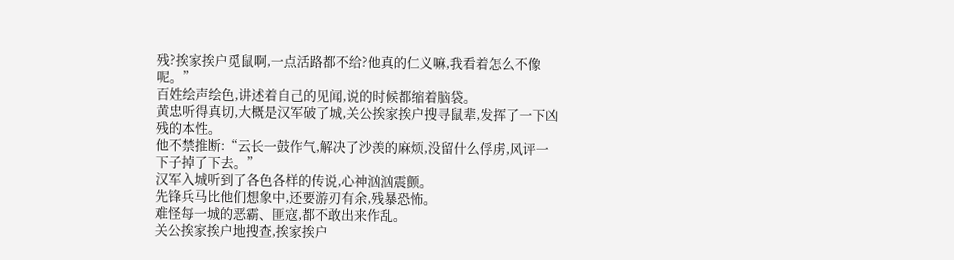残?挨家挨户觅鼠啊,一点活路都不给?他真的仁义嘛,我看着怎么不像呢。”
百姓绘声绘色,讲述着自己的见闻,说的时候都缩着脑袋。
黄忠听得真切,大概是汉军破了城,关公挨家挨户搜寻鼠辈,发挥了一下凶残的本性。
他不禁推断:“云长一鼓作气,解决了沙羡的麻烦,没留什么俘虏,风评一下子掉了下去。”
汉军入城听到了各色各样的传说,心神汹汹震颤。
先锋兵马比他们想象中,还要游刃有余,残暴恐怖。
难怪每一城的恶霸、匪寇,都不敢出来作乱。
关公挨家挨户地搜查,挨家挨户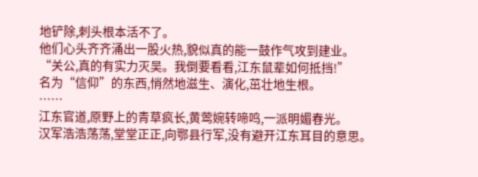地铲除,刺头根本活不了。
他们心头齐齐涌出一股火热,貌似真的能一鼓作气攻到建业。
“关公,真的有实力灭吴。我倒要看看,江东鼠辈如何抵挡!”
名为“信仰”的东西,悄然地滋生、演化,茁壮地生根。
……
江东官道,原野上的青草疯长,黄莺婉转啼鸣,一派明媚春光。
汉军浩浩荡荡,堂堂正正,向鄂县行军,没有避开江东耳目的意思。